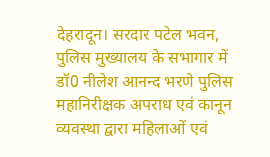देहरादून। सरदार पटेल भवन, पुलिस मुख्यालय के सभागार में डॉ0 नीलेश आनन्द भरणे पुलिस महानिरीक्षक अपराध एवं कानून व्यवस्था द्वारा महिलाओं एवं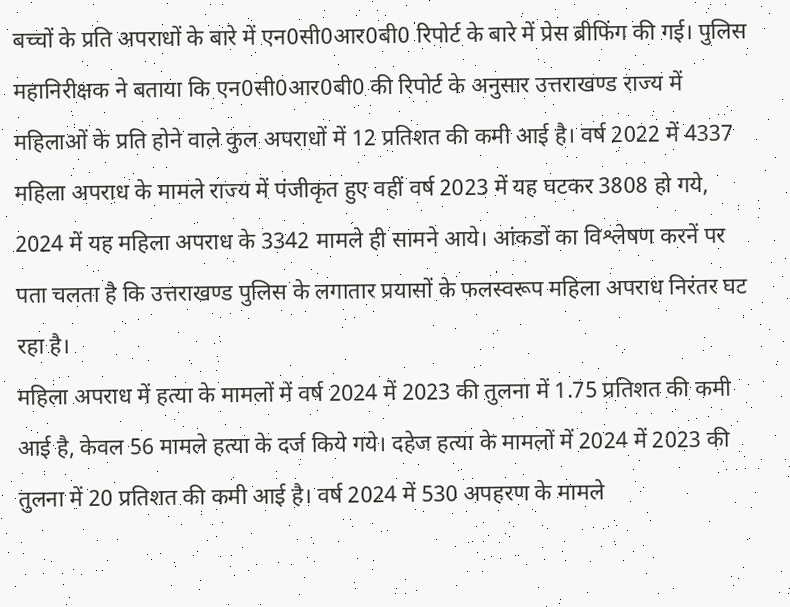बच्चों के प्रति अपराधों के बारे में एन0सी0आर0बी0 रिपोर्ट के बारे में प्रेस ब्रीफिंग की गई। पुलिस महानिरीक्षक ने बताया कि एन0सी0आर0बी0 की रिपोर्ट के अनुसार उत्तराखण्ड राज्य में महिलाओं के प्रति होने वाले कुल अपराधों में 12 प्रतिशत की कमी आई है। वर्ष 2022 में 4337 महिला अपराध के मामले राज्य में पंजीकृत हुए वहीं वर्ष 2023 में यह घटकर 3808 हो गये, 2024 में यह महिला अपराध के 3342 मामले ही सामने आये। आंकडों का विश्लेषण करनें पर पता चलता है कि उत्तराखण्ड पुलिस के लगातार प्रयासों के फलस्वरूप महिला अपराध निरंतर घट रहा है।
महिला अपराध में हत्या के मामलों में वर्ष 2024 में 2023 की तुलना में 1.75 प्रतिशत की कमी आई है, केवल 56 मामले हत्या के दर्ज किये गये। दहेज हत्या के मामलों में 2024 में 2023 की तुलना में 20 प्रतिशत की कमी आई है। वर्ष 2024 में 530 अपहरण के मामले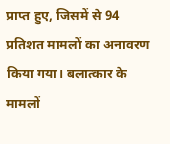प्राप्त हुए, जिसमें से 94 प्रतिशत मामलों का अनावरण किया गया। बलात्कार के मामलों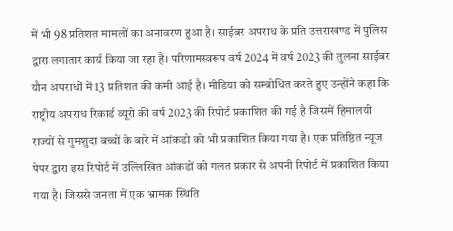में भी 98 प्रतिशत मामलों का अनावरण हुआ है। साईबर अपराध के प्रति उत्तराखण्ड में पुलिस द्वारा लगातार कार्य किया जा रहा है। परिणामस्वरूप वर्ष 2024 में वर्ष 2023 की तुलना साईबर यौन अपराधों में 13 प्रतिशत की कमी आई है। मीडिया को सम्बोधित करते हुए उन्होंने कहा कि राष्ट्रीय अपराध रिकार्ड व्यूरो की वर्ष 2023 की रिपोर्ट प्रकाशित की गई है जिसमें हिमालयी राज्यों से गुमशुदा बच्चों के बारे में आंकडो को भी प्रकाशित किया गया है। एक प्रतिष्ठित न्यूज पेपर द्वारा इस रिपोर्ट में उल्लिखित आंकडों को गलत प्रकार से अपनी रिपोर्ट में प्रकाशित किया गया है। जिससे जनता में एक भ्रामक स्थिति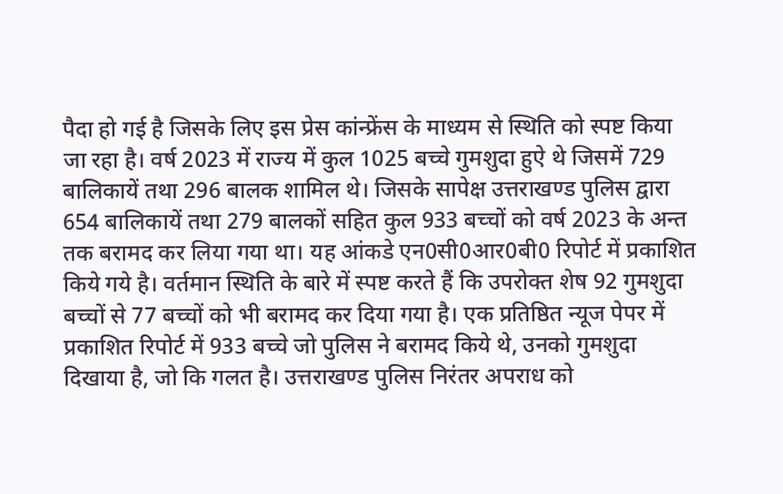पैदा हो गई है जिसके लिए इस प्रेस कांन्फ्रेंस के माध्यम से स्थिति को स्पष्ट किया जा रहा है। वर्ष 2023 में राज्य में कुल 1025 बच्चे गुमशुदा हुऐ थे जिसमें 729 बालिकायें तथा 296 बालक शामिल थे। जिसके सापेक्ष उत्तराखण्ड पुलिस द्वारा 654 बालिकायें तथा 279 बालकों सहित कुल 933 बच्चों को वर्ष 2023 के अन्त तक बरामद कर लिया गया था। यह आंकडे एन0सी0आर0बी0 रिपोर्ट में प्रकाशित किये गये है। वर्तमान स्थिति के बारे में स्पष्ट करते हैं कि उपरोक्त शेष 92 गुमशुदा बच्चों से 77 बच्चों को भी बरामद कर दिया गया है। एक प्रतिष्ठित न्यूज पेपर में प्रकाशित रिपोर्ट में 933 बच्चे जो पुलिस ने बरामद किये थे, उनको गुमशुदा दिखाया है, जो कि गलत है। उत्तराखण्ड पुलिस निरंतर अपराध को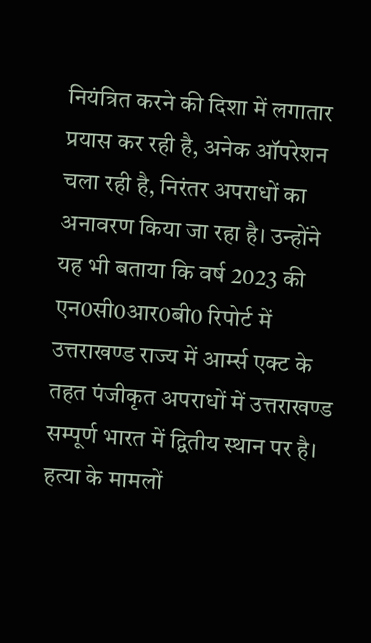नियंत्रित करने की दिशा में लगातार प्रयास कर रही है, अनेक ऑपरेशन चला रही है, निरंतर अपराधों का अनावरण किया जा रहा है। उन्होंने यह भी बताया कि वर्ष 2023 की एन0सी0आर0बी0 रिपोर्ट में उत्तराखण्ड राज्य में आर्म्स एक्ट के तहत पंजीकृत अपराधों में उत्तराखण्ड सम्पूर्ण भारत में द्वितीय स्थान पर है। हत्या के मामलों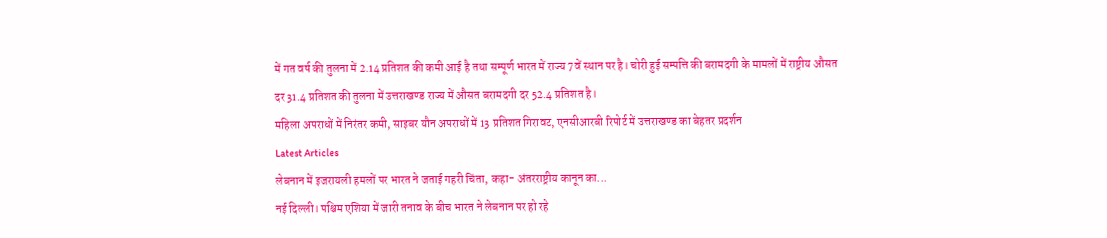में गत वर्ष की तुलना में 2.14 प्रतिशत की कमी आई है तथा सम्पूर्ण भारत में राज्य 7वें स्थान पर है। चोरी हुई सम्पत्ति की बरामदगी के मामलों में राष्ट्रीय औसत दर 31.4 प्रतिशत की तुलना में उत्तराखण्ड राज्य में औसत बरामदगी दर 52.4 प्रतिशत है।
महिला अपराधों में निरंतर कमी, साइबर यौन अपराधों में 13 प्रतिशत गिरावट, एनसीआरबी रिपोर्ट में उत्तराखण्ड का बेहतर प्रदर्शन
Latest Articles
लेबनान में इजरायली हमलों पर भारत ने जताई गहरी चिंता, कहा- अंतरराष्ट्रीय कानून का...
नई दिल्ली। पश्चिम एशिया में जारी तनाव के बीच भारत ने लेबनान पर हो रहे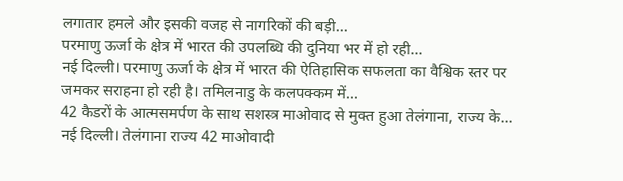लगातार हमले और इसकी वजह से नागरिकों की बड़ी...
परमाणु ऊर्जा के क्षेत्र में भारत की उपलब्धि की दुनिया भर में हो रही...
नई दिल्ली। परमाणु ऊर्जा के क्षेत्र में भारत की ऐतिहासिक सफलता का वैश्विक स्तर पर जमकर सराहना हो रही है। तमिलनाडु के कलपक्कम में...
42 कैडरों के आत्मसमर्पण के साथ सशस्त्र माओवाद से मुक्त हुआ तेलंगाना, राज्य के...
नई दिल्ली। तेलंगाना राज्य 42 माओवादी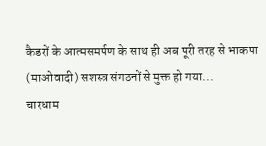कैडरों के आत्मसमर्पण के साथ ही अब पूरी तरह से भाकपा (माओवादी) सशस्त्र संगठनों से मुक्त हो गया...
चारधाम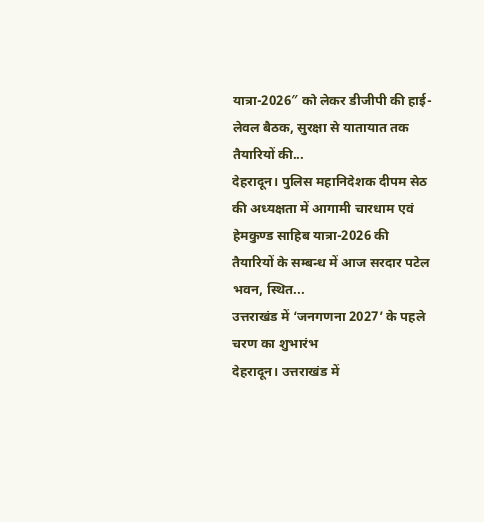यात्रा-2026″ को लेकर डीजीपी की हाई-लेवल बैठक, सुरक्षा से यातायात तक तैयारियों की...
देहरादून। पुलिस महानिदेशक दीपम सेठ की अध्यक्षता में आगामी चारधाम एवं हेमकुण्ड साहिब यात्रा-2026 की तैयारियों के सम्बन्ध में आज सरदार पटेल भवन, स्थित...
उत्तराखंड में ‘जनगणना 2027’ के पहले चरण का शुभारंभ
देहरादून। उत्तराखंड में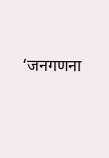‘जनगणना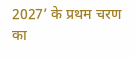2027’ के प्रथम चरण का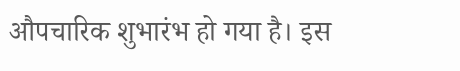औपचारिक शुभारंभ हो गया है। इस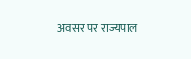अवसर पर राज्यपाल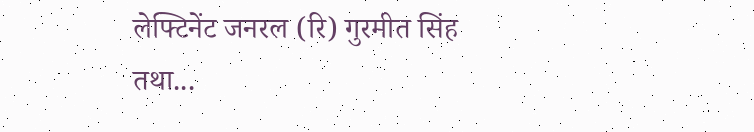लेफ्टिनेंट जनरल (रि) गुरमीत सिंह तथा...